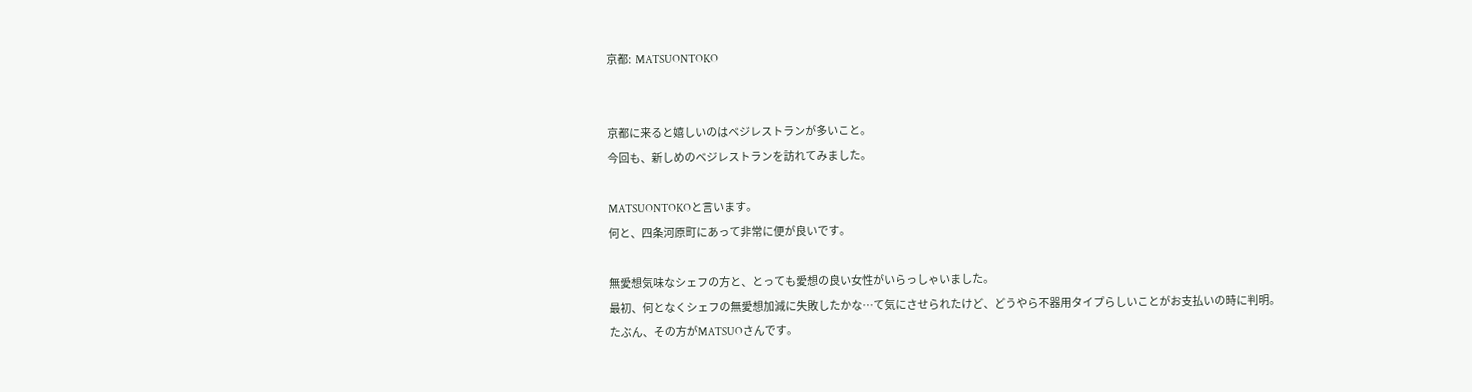京都:  MATSUONTOKO


京都に来ると嬉しいのはベジレストランが多いこと。
今回も、新しめのベジレストランを訪れてみました。

MATSUONTOKOと言います。
何と、四条河原町にあって非常に便が良いです。

無愛想気味なシェフの方と、とっても愛想の良い女性がいらっしゃいました。
最初、何となくシェフの無愛想加減に失敗したかな…て気にさせられたけど、どうやら不器用タイプらしいことがお支払いの時に判明。
たぶん、その方がMATSUOさんです。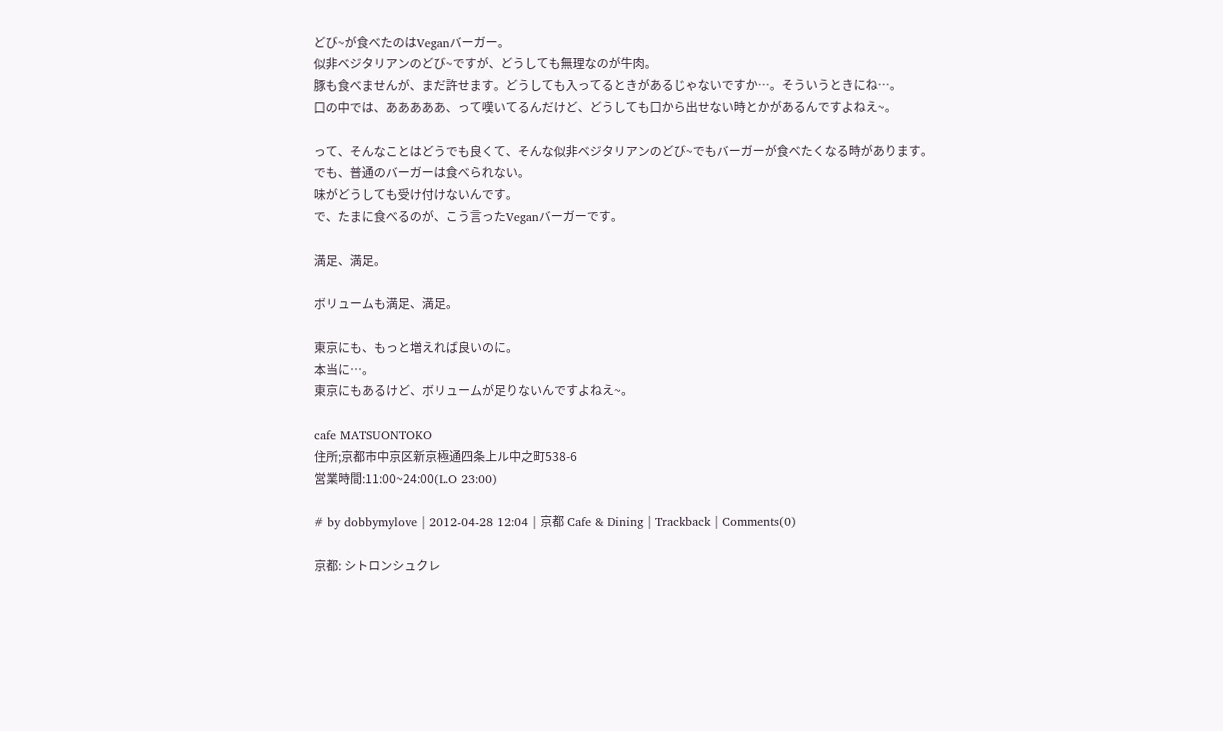どび~が食べたのはVeganバーガー。
似非ベジタリアンのどび~ですが、どうしても無理なのが牛肉。
豚も食べませんが、まだ許せます。どうしても入ってるときがあるじゃないですか…。そういうときにね…。
口の中では、あああああ、って嘆いてるんだけど、どうしても口から出せない時とかがあるんですよねえ~。

って、そんなことはどうでも良くて、そんな似非ベジタリアンのどび~でもバーガーが食べたくなる時があります。
でも、普通のバーガーは食べられない。
味がどうしても受け付けないんです。
で、たまに食べるのが、こう言ったVeganバーガーです。

満足、満足。

ボリュームも満足、満足。

東京にも、もっと増えれば良いのに。
本当に…。
東京にもあるけど、ボリュームが足りないんですよねえ~。

cafe MATSUONTOKO
住所;京都市中京区新京極通四条上ル中之町538-6
営業時間:11:00~24:00(L.O 23:00)

# by dobbymylove | 2012-04-28 12:04 | 京都 Cafe & Dining | Trackback | Comments(0)

京都: シトロンシュクレ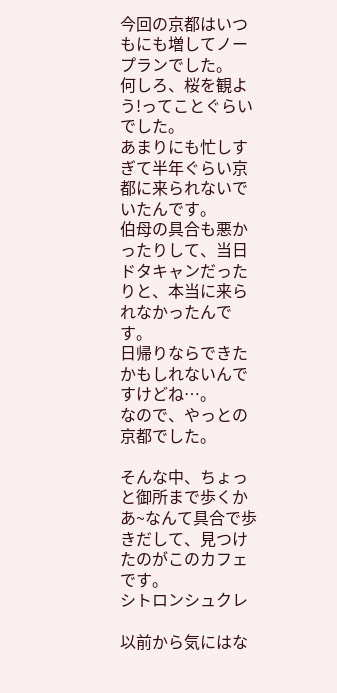今回の京都はいつもにも増してノープランでした。
何しろ、桜を観よう!ってことぐらいでした。
あまりにも忙しすぎて半年ぐらい京都に来られないでいたんです。
伯母の具合も悪かったりして、当日ドタキャンだったりと、本当に来られなかったんです。
日帰りならできたかもしれないんですけどね…。
なので、やっとの京都でした。

そんな中、ちょっと御所まで歩くかあ~なんて具合で歩きだして、見つけたのがこのカフェです。
シトロンシュクレ

以前から気にはな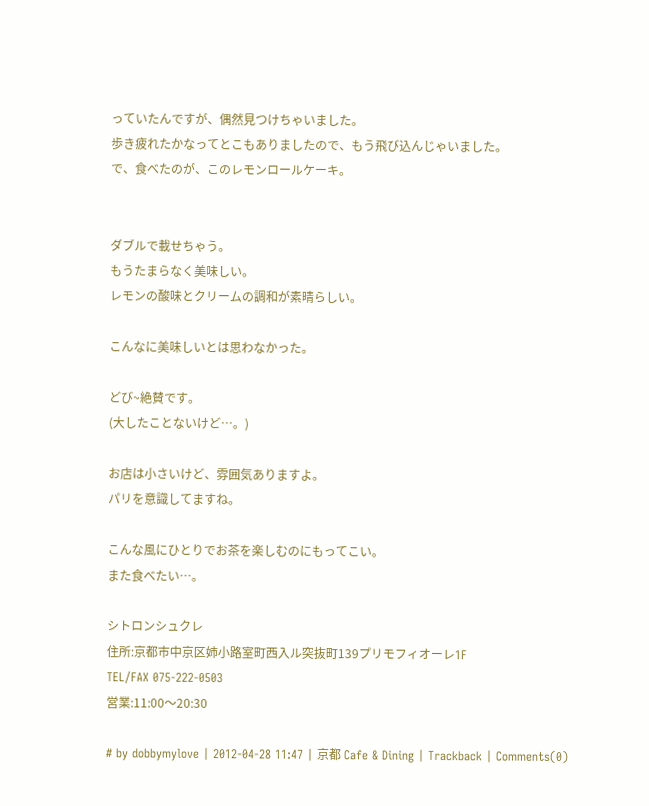っていたんですが、偶然見つけちゃいました。
歩き疲れたかなってとこもありましたので、もう飛び込んじゃいました。
で、食べたのが、このレモンロールケーキ。


ダブルで載せちゃう。
もうたまらなく美味しい。
レモンの酸味とクリームの調和が素晴らしい。

こんなに美味しいとは思わなかった。

どび~絶賛です。
(大したことないけど…。)

お店は小さいけど、雰囲気ありますよ。
パリを意識してますね。

こんな風にひとりでお茶を楽しむのにもってこい。
また食べたい…。

シトロンシュクレ
住所:京都市中京区姉小路室町西入ル突抜町139プリモフィオーレ1F
TEL/FAX 075-222-0503
営業:11:00〜20:30

# by dobbymylove | 2012-04-28 11:47 | 京都 Cafe & Dining | Trackback | Comments(0)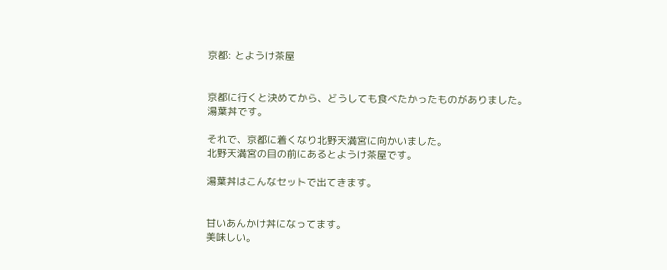京都: とようけ茶屋


京都に行くと決めてから、どうしても食べたかったものがありました。
湯葉丼です。

それで、京都に着くなり北野天満宮に向かいました。
北野天満宮の目の前にあるとようけ茶屋です。

湯葉丼はこんなセットで出てきます。


甘いあんかけ丼になってます。
美味しい。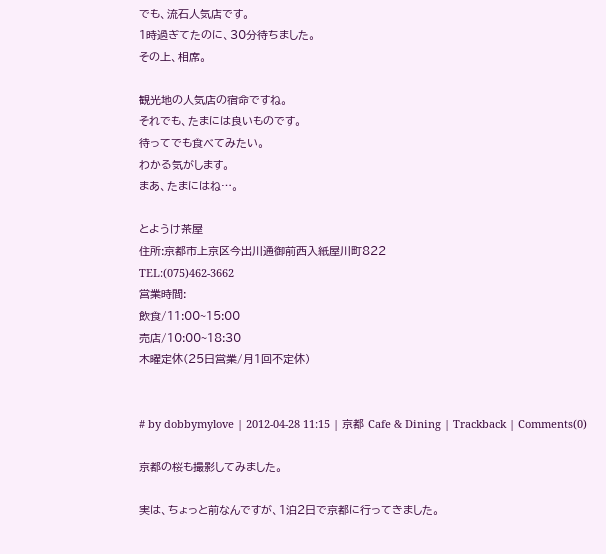でも、流石人気店です。
1時過ぎてたのに、30分待ちました。
その上、相席。

観光地の人気店の宿命ですね。
それでも、たまには良いものです。
待ってでも食べてみたい。
わかる気がします。
まあ、たまにはね…。

とようけ茶屋
住所:京都市上京区今出川通御前西入紙屋川町822
TEL:(075)462-3662
営業時間:
飲食/11:00~15:00
売店/10:00~18:30
木曜定休(25日営業/月1回不定休)


# by dobbymylove | 2012-04-28 11:15 | 京都 Cafe & Dining | Trackback | Comments(0)

京都の桜も撮影してみました。

実は、ちょっと前なんですが、1泊2日で京都に行ってきました。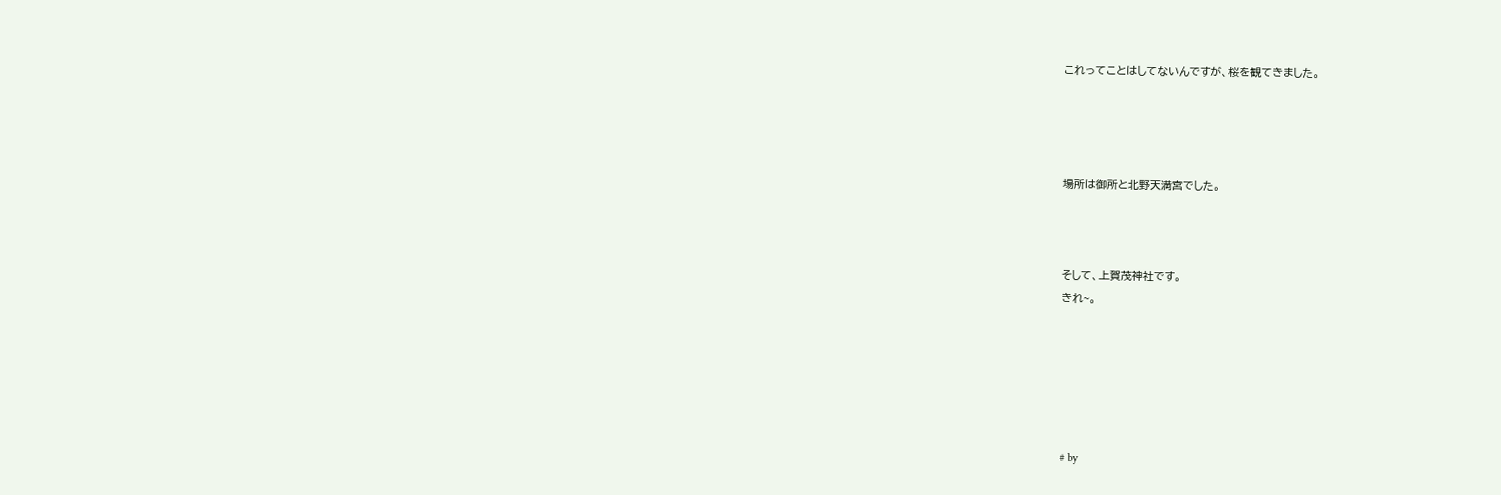これってことはしてないんですが、桜を観てきました。




場所は御所と北野天満宮でした。



そして、上賀茂神社です。
きれ~。






# by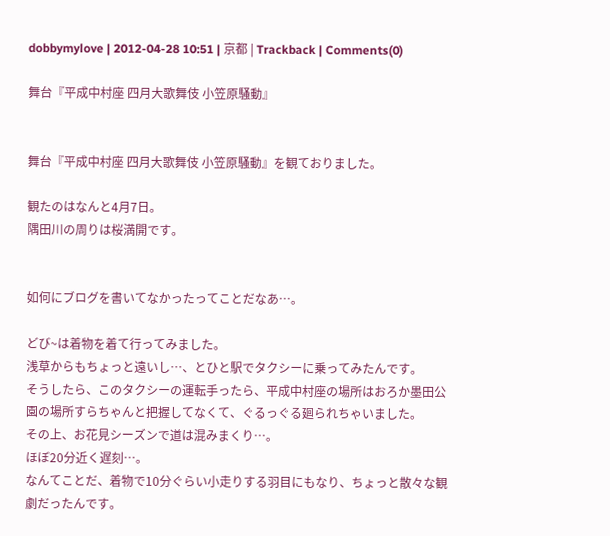dobbymylove | 2012-04-28 10:51 | 京都 | Trackback | Comments(0)

舞台『平成中村座 四月大歌舞伎 小笠原騒動』


舞台『平成中村座 四月大歌舞伎 小笠原騒動』を観ておりました。

観たのはなんと4月7日。
隅田川の周りは桜満開です。


如何にブログを書いてなかったってことだなあ…。

どび~は着物を着て行ってみました。
浅草からもちょっと遠いし…、とひと駅でタクシーに乗ってみたんです。
そうしたら、このタクシーの運転手ったら、平成中村座の場所はおろか墨田公園の場所すらちゃんと把握してなくて、ぐるっぐる廻られちゃいました。
その上、お花見シーズンで道は混みまくり…。
ほぼ20分近く遅刻…。
なんてことだ、着物で10分ぐらい小走りする羽目にもなり、ちょっと散々な観劇だったんです。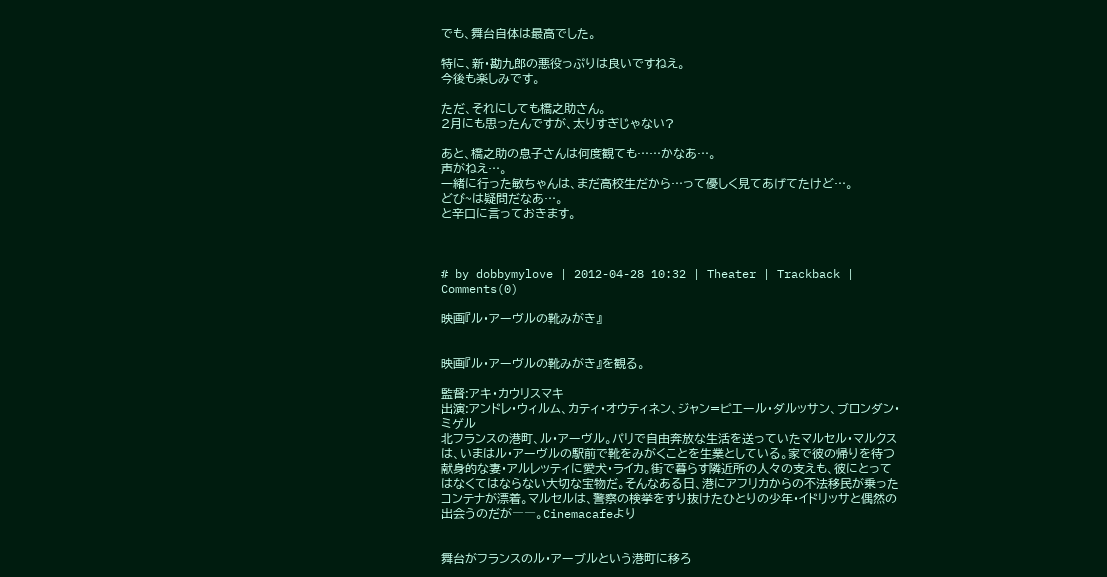でも、舞台自体は最高でした。

特に、新・勘九郎の悪役っぷりは良いですねえ。
今後も楽しみです。

ただ、それにしても橋之助さん。
2月にも思ったんですが、太りすぎじゃない?

あと、橋之助の息子さんは何度観ても……かなあ…。
声がねえ…。
一緒に行った敏ちゃんは、まだ高校生だから…って優しく見てあげてたけど…。
どび~は疑問だなあ…。
と辛口に言っておきます。



# by dobbymylove | 2012-04-28 10:32 | Theater | Trackback | Comments(0)

映画『ル・アーヴルの靴みがき』


映画『ル・アーヴルの靴みがき』を観る。

監督:アキ・カウリスマキ
出演:アンドレ・ウィルム、カティ・オウティネン、ジャン=ピエール・ダルッサン、ブロンダン・ミゲル
北フランスの港町、ル・アーヴル。パリで自由奔放な生活を送っていたマルセル・マルクスは、いまはル・アーヴルの駅前で靴をみがくことを生業としている。家で彼の帰りを待つ献身的な妻・アルレッティに愛犬・ライカ。街で暮らす隣近所の人々の支えも、彼にとってはなくてはならない大切な宝物だ。そんなある日、港にアフリカからの不法移民が乗ったコンテナが漂着。マルセルは、警察の検挙をすり抜けたひとりの少年・イドリッサと偶然の出会うのだが――。Cinemacafeより


舞台がフランスのル・アーブルという港町に移ろ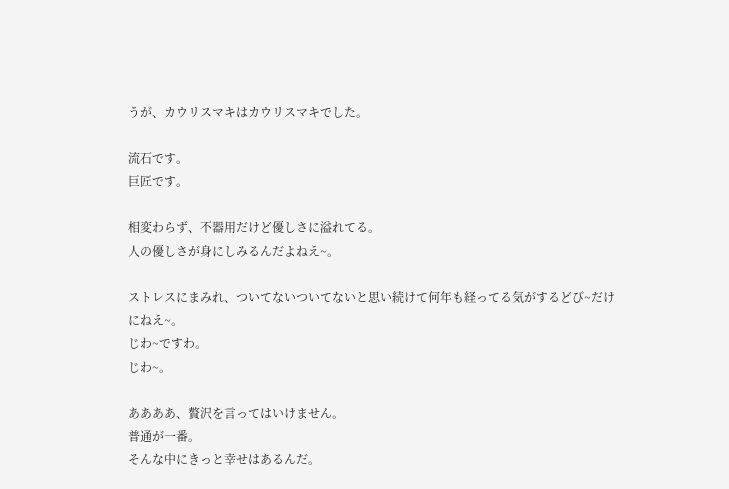うが、カウリスマキはカウリスマキでした。

流石です。
巨匠です。

相変わらず、不器用だけど優しさに溢れてる。
人の優しさが身にしみるんだよねえ~。

ストレスにまみれ、ついてないついてないと思い続けて何年も経ってる気がするどび~だけにねえ~。
じわ~ですわ。
じわ~。

ああああ、贅沢を言ってはいけません。
普通が一番。
そんな中にきっと幸せはあるんだ。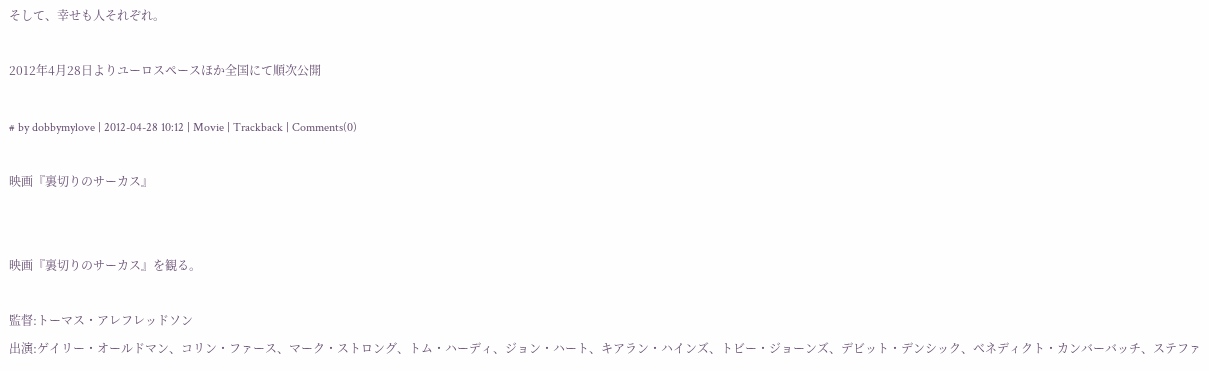そして、幸せも人それぞれ。

2012年4月28日よりユーロスペースほか全国にて順次公開

# by dobbymylove | 2012-04-28 10:12 | Movie | Trackback | Comments(0)

映画『裏切りのサーカス』


映画『裏切りのサーカス』を観る。

監督:トーマス・アレフレッドソン
出演:ゲイリー・オールドマン、コリン・ファース、マーク・ストロング、トム・ハーディ、ジョン・ハート、キアラン・ハインズ、トビー・ジョーンズ、デビット・デンシック、ベネディクト・カンバーバッチ、ステファ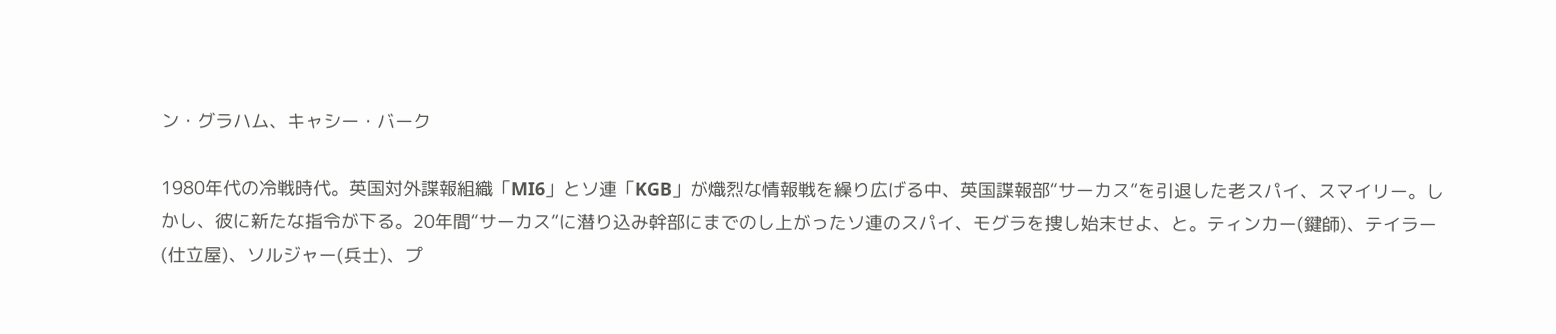ン・グラハム、キャシー・バーク

1980年代の冷戦時代。英国対外諜報組織「MI6」とソ連「KGB」が熾烈な情報戦を繰り広げる中、英国諜報部“サーカス”を引退した老スパイ、スマイリー。しかし、彼に新たな指令が下る。20年間“サーカス”に潜り込み幹部にまでのし上がったソ連のスパイ、モグラを捜し始末せよ、と。ティンカー(鍵師)、テイラー(仕立屋)、ソルジャー(兵士)、プ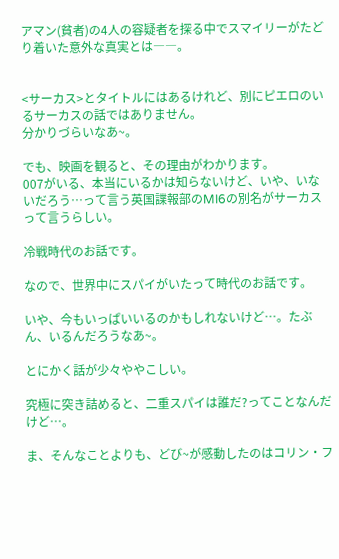アマン(貧者)の4人の容疑者を探る中でスマイリーがたどり着いた意外な真実とは――。


<サーカス>とタイトルにはあるけれど、別にピエロのいるサーカスの話ではありません。
分かりづらいなあ~。

でも、映画を観ると、その理由がわかります。
007がいる、本当にいるかは知らないけど、いや、いないだろう…って言う英国諜報部のMI6の別名がサーカスって言うらしい。

冷戦時代のお話です。

なので、世界中にスパイがいたって時代のお話です。

いや、今もいっぱいいるのかもしれないけど…。たぶん、いるんだろうなあ~。

とにかく話が少々ややこしい。

究極に突き詰めると、二重スパイは誰だ?ってことなんだけど…。

ま、そんなことよりも、どび~が感動したのはコリン・フ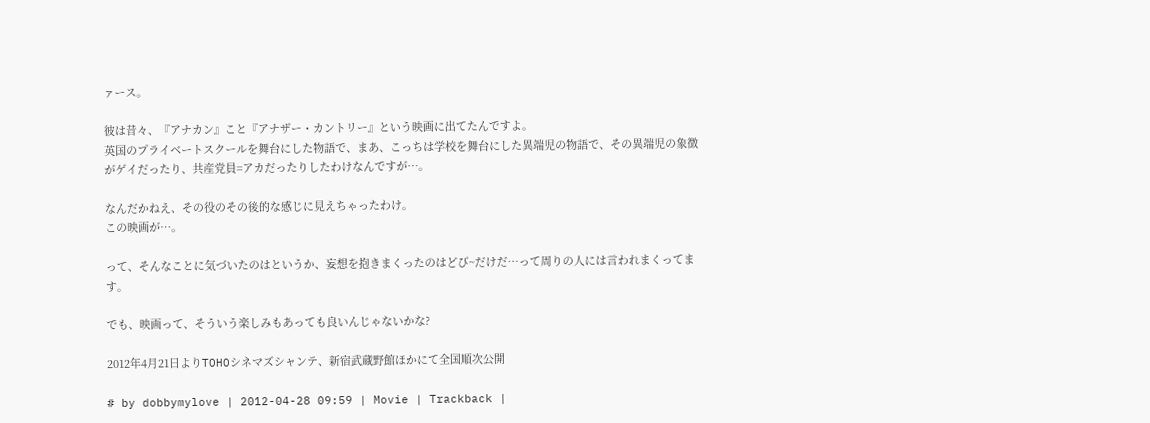ァース。

彼は昔々、『アナカン』こと『アナザー・カントリー』という映画に出てたんですよ。
英国のプライベートスクールを舞台にした物語で、まあ、こっちは学校を舞台にした異端児の物語で、その異端児の象徴がゲイだったり、共産党員=アカだったりしたわけなんですが…。

なんだかねえ、その役のその後的な感じに見えちゃったわけ。
この映画が…。

って、そんなことに気づいたのはというか、妄想を抱きまくったのはどび~だけだ…って周りの人には言われまくってます。

でも、映画って、そういう楽しみもあっても良いんじゃないかな?

2012年4月21日よりTOHOシネマズシャンテ、新宿武蔵野館ほかにて全国順次公開

# by dobbymylove | 2012-04-28 09:59 | Movie | Trackback |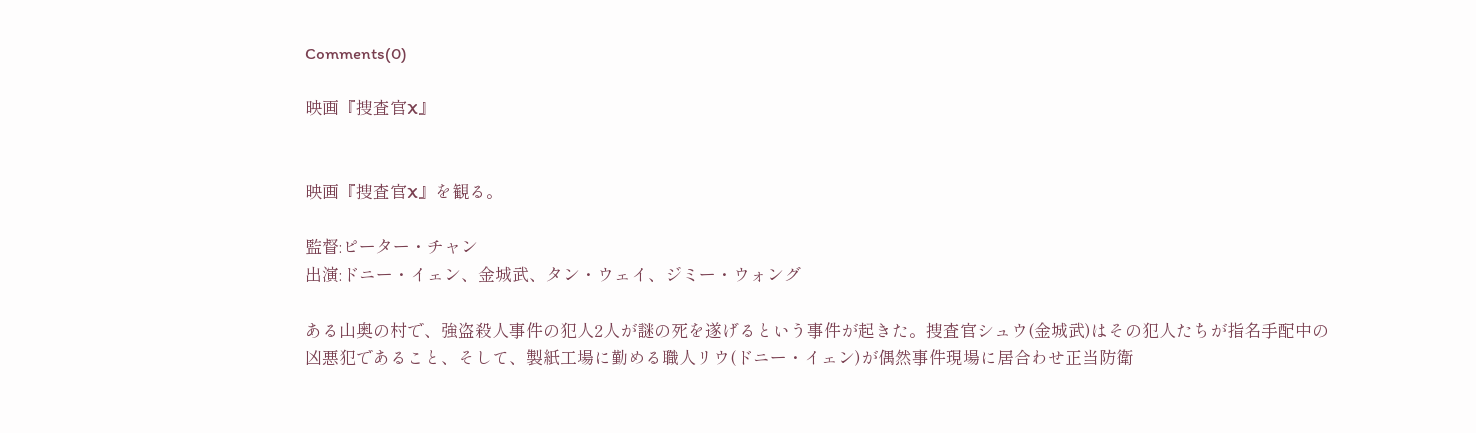Comments(0)

映画『捜査官X』


映画『捜査官X』を観る。

監督:ピーター・チャン
出演:ドニー・イェン、金城武、タン・ウェイ、ジミー・ウォング

ある山奥の村で、強盗殺人事件の犯人2人が謎の死を遂げるという事件が起きた。捜査官シュウ(金城武)はその犯人たちが指名手配中の凶悪犯であること、そして、製紙工場に勤める職人リウ(ドニー・イェン)が偶然事件現場に居合わせ正当防衛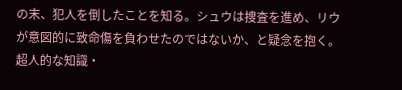の末、犯人を倒したことを知る。シュウは捜査を進め、リウが意図的に致命傷を負わせたのではないか、と疑念を抱く。超人的な知識・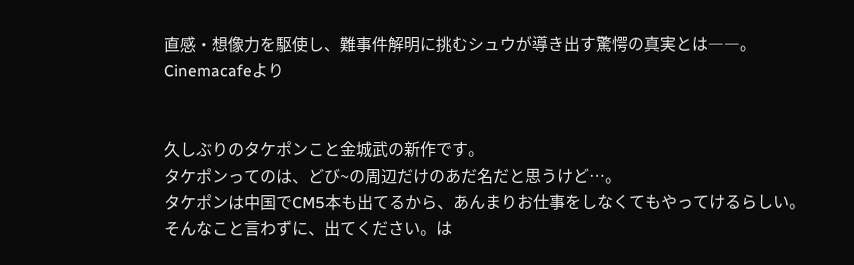直感・想像力を駆使し、難事件解明に挑むシュウが導き出す驚愕の真実とは――。Cinemacafeより


久しぶりのタケポンこと金城武の新作です。
タケポンってのは、どび~の周辺だけのあだ名だと思うけど…。
タケポンは中国でCM5本も出てるから、あんまりお仕事をしなくてもやってけるらしい。
そんなこと言わずに、出てください。は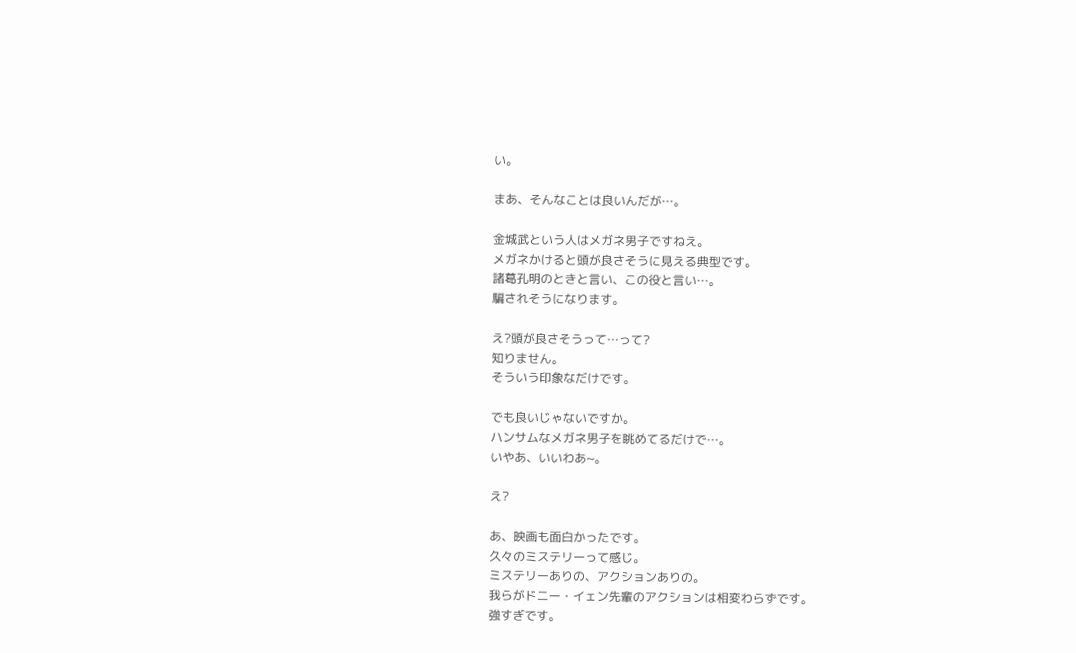い。

まあ、そんなことは良いんだが…。

金城武という人はメガネ男子ですねえ。
メガネかけると頭が良さそうに見える典型です。
諸葛孔明のときと言い、この役と言い…。
騙されそうになります。

え?頭が良さそうって…って?
知りません。
そういう印象なだけです。

でも良いじゃないですか。
ハンサムなメガネ男子を眺めてるだけで…。
いやあ、いいわあ~。

え?

あ、映画も面白かったです。
久々のミステリーって感じ。
ミステリーありの、アクションありの。
我らがドニー・イェン先輩のアクションは相変わらずです。
強すぎです。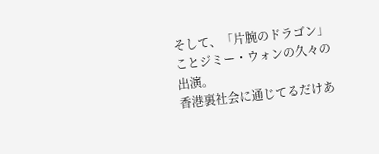そして、「片腕のドラゴン」ことジミー・ウォンの久々の出演。
香港裏社会に通じてるだけあ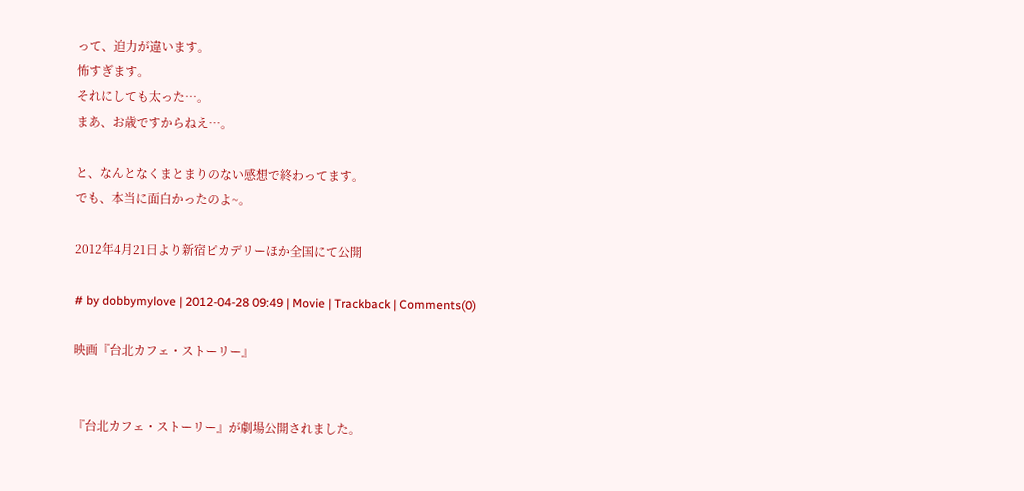って、迫力が違います。
怖すぎます。
それにしても太った…。
まあ、お歳ですからねえ…。

と、なんとなくまとまりのない感想で終わってます。
でも、本当に面白かったのよ~。

2012年4月21日より新宿ピカデリーほか全国にて公開

# by dobbymylove | 2012-04-28 09:49 | Movie | Trackback | Comments(0)

映画『台北カフェ・ストーリー』


『台北カフェ・ストーリー』が劇場公開されました。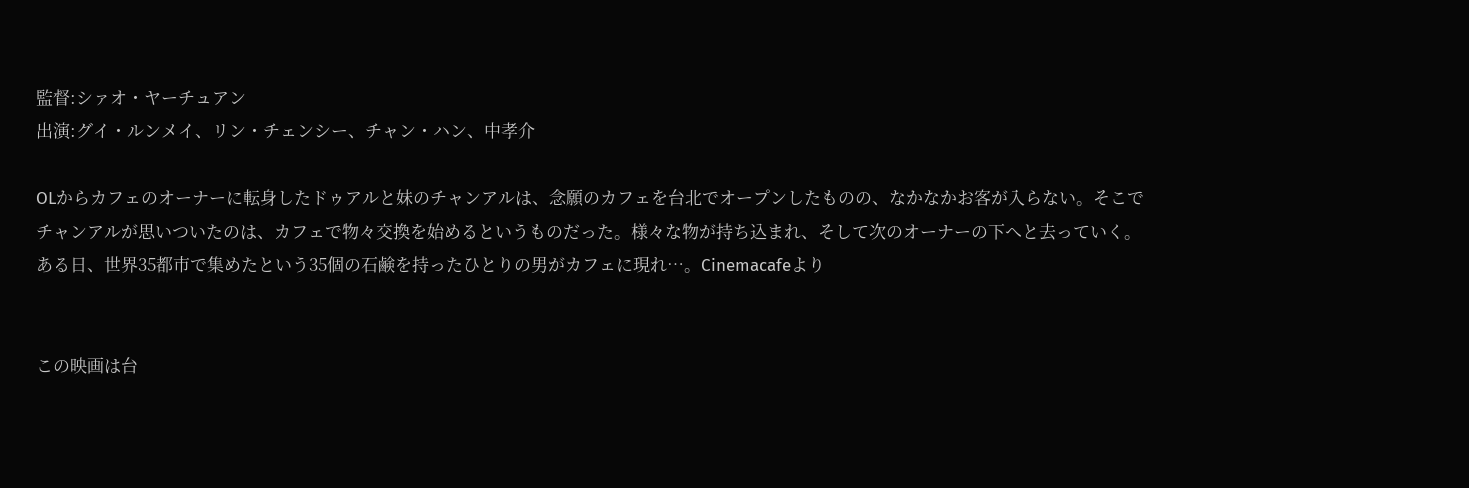監督:シァオ・ヤーチュアン
出演:グイ・ルンメイ、リン・チェンシー、チャン・ハン、中孝介

OLからカフェのオーナーに転身したドゥアルと妹のチャンアルは、念願のカフェを台北でオープンしたものの、なかなかお客が入らない。そこでチャンアルが思いついたのは、カフェで物々交換を始めるというものだった。様々な物が持ち込まれ、そして次のオーナーの下へと去っていく。ある日、世界35都市で集めたという35個の石鹸を持ったひとりの男がカフェに現れ…。Cinemacafeより


この映画は台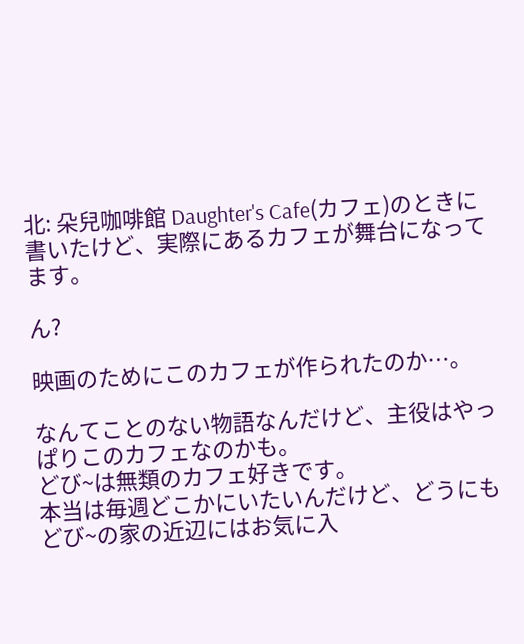北: 朵兒咖啡館 Daughter's Cafe(カフェ)のときに書いたけど、実際にあるカフェが舞台になってます。

ん?

映画のためにこのカフェが作られたのか…。

なんてことのない物語なんだけど、主役はやっぱりこのカフェなのかも。
どび~は無類のカフェ好きです。
本当は毎週どこかにいたいんだけど、どうにもどび~の家の近辺にはお気に入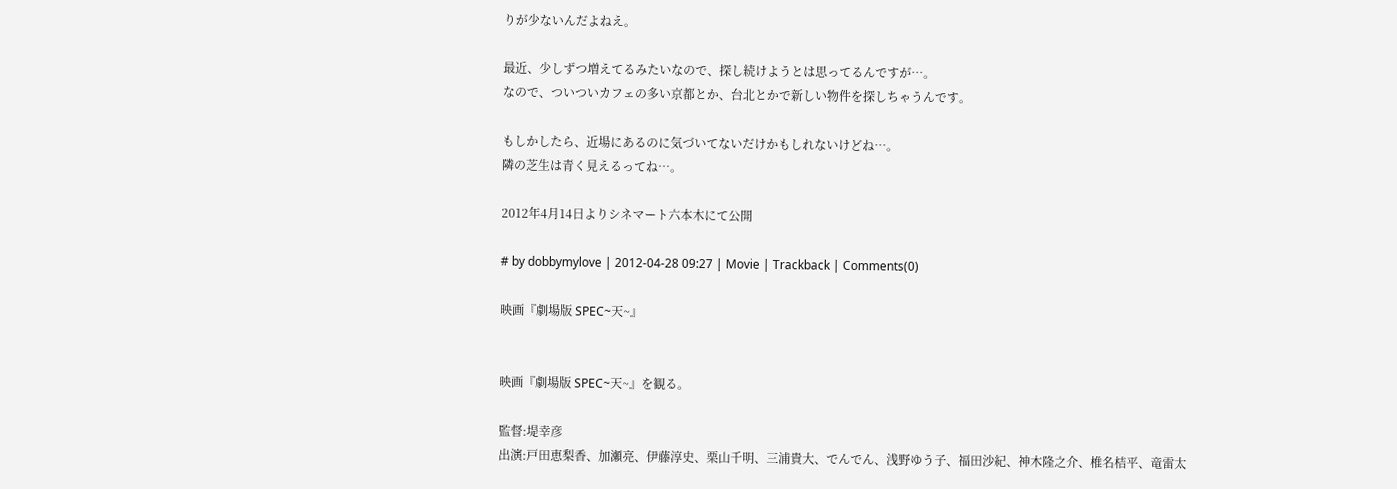りが少ないんだよねえ。

最近、少しずつ増えてるみたいなので、探し続けようとは思ってるんですが…。
なので、ついついカフェの多い京都とか、台北とかで新しい物件を探しちゃうんです。

もしかしたら、近場にあるのに気づいてないだけかもしれないけどね…。
隣の芝生は青く見えるってね…。

2012年4月14日よりシネマート六本木にて公開

# by dobbymylove | 2012-04-28 09:27 | Movie | Trackback | Comments(0)

映画『劇場版 SPEC~天~』


映画『劇場版 SPEC~天~』を観る。

監督:堤幸彦
出演:戸田恵梨香、加瀬亮、伊藤淳史、栗山千明、三浦貴大、でんでん、浅野ゆう子、福田沙紀、神木隆之介、椎名桔平、竜雷太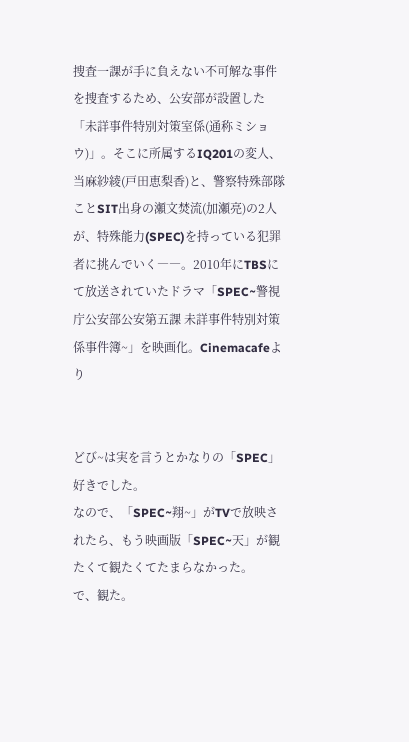捜査一課が手に負えない不可解な事件を捜査するため、公安部が設置した「未詳事件特別対策室係(通称ミショウ)」。そこに所属するIQ201の変人、当麻紗綾(戸田恵梨香)と、警察特殊部隊ことSIT出身の瀬文焚流(加瀬亮)の2人が、特殊能力(SPEC)を持っている犯罪者に挑んでいく――。2010年にTBSにて放送されていたドラマ「SPEC~警視庁公安部公安第五課 未詳事件特別対策係事件簿~」を映画化。Cinemacafeより


どび~は実を言うとかなりの「SPEC」好きでした。
なので、「SPEC~翔~」がTVで放映されたら、もう映画版「SPEC~天」が観たくて観たくてたまらなかった。
で、観た。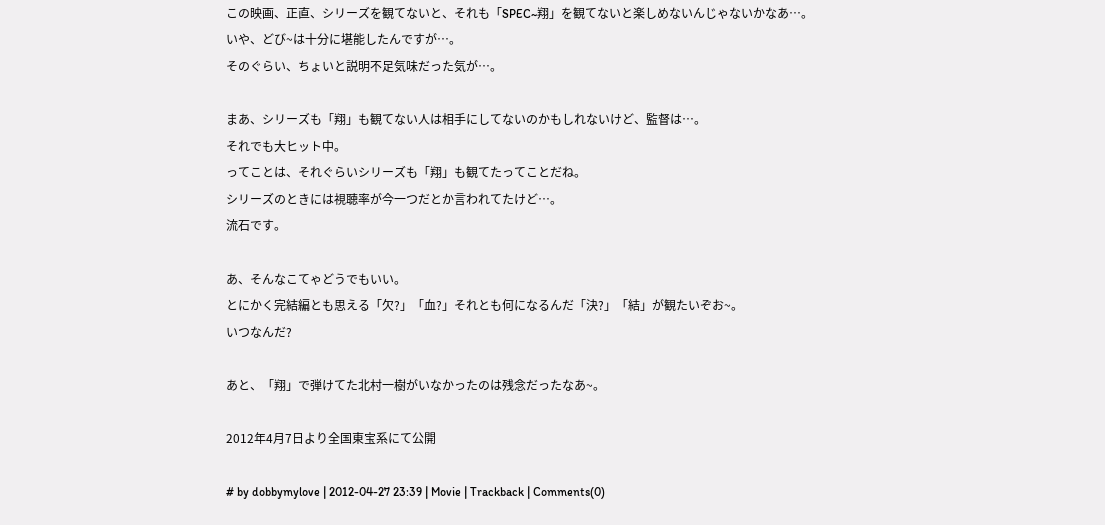この映画、正直、シリーズを観てないと、それも「SPEC~翔」を観てないと楽しめないんじゃないかなあ…。
いや、どび~は十分に堪能したんですが…。
そのぐらい、ちょいと説明不足気味だった気が…。

まあ、シリーズも「翔」も観てない人は相手にしてないのかもしれないけど、監督は…。
それでも大ヒット中。
ってことは、それぐらいシリーズも「翔」も観てたってことだね。
シリーズのときには視聴率が今一つだとか言われてたけど…。
流石です。

あ、そんなこてゃどうでもいい。
とにかく完結編とも思える「欠?」「血?」それとも何になるんだ「決?」「結」が観たいぞお~。
いつなんだ?

あと、「翔」で弾けてた北村一樹がいなかったのは残念だったなあ~。

2012年4月7日より全国東宝系にて公開

# by dobbymylove | 2012-04-27 23:39 | Movie | Trackback | Comments(0)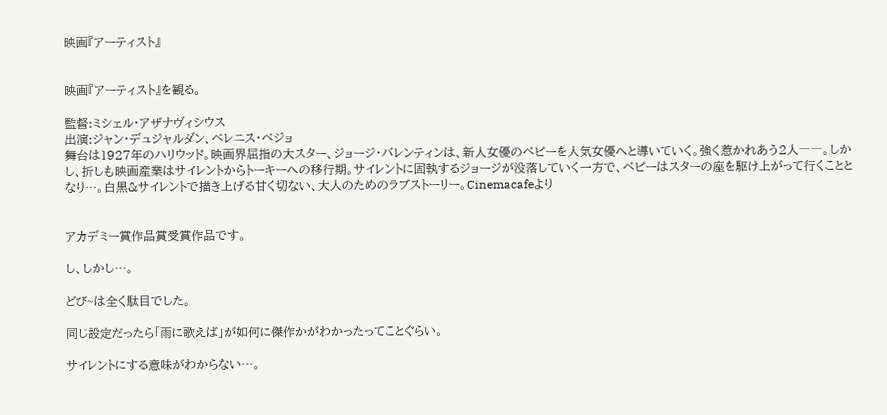映画『アーティスト』


映画『アーティスト』を観る。

監督:ミシェル・アザナヴィシウス
出演:ジャン・デュジャルダン、ベレニス・ベジョ
舞台は1927年のハリウッド。映画界屈指の大スター、ジョージ・バレンティンは、新人女優のペピーを人気女優へと導いていく。強く惹かれあう2人――。しかし、折しも映画産業はサイレントからトーキーへの移行期。サイレントに固執するジョージが没落していく一方で、ペピーはスターの座を駆け上がって行くこととなり…。白黒&サイレントで描き上げる甘く切ない、大人のためのラブストーリー。Cinemacafeより


アカデミー賞作品賞受賞作品です。

し、しかし…。

どび~は全く駄目でした。

同じ設定だったら「雨に歌えば」が如何に傑作かがわかったってことぐらい。

サイレントにする意味がわからない…。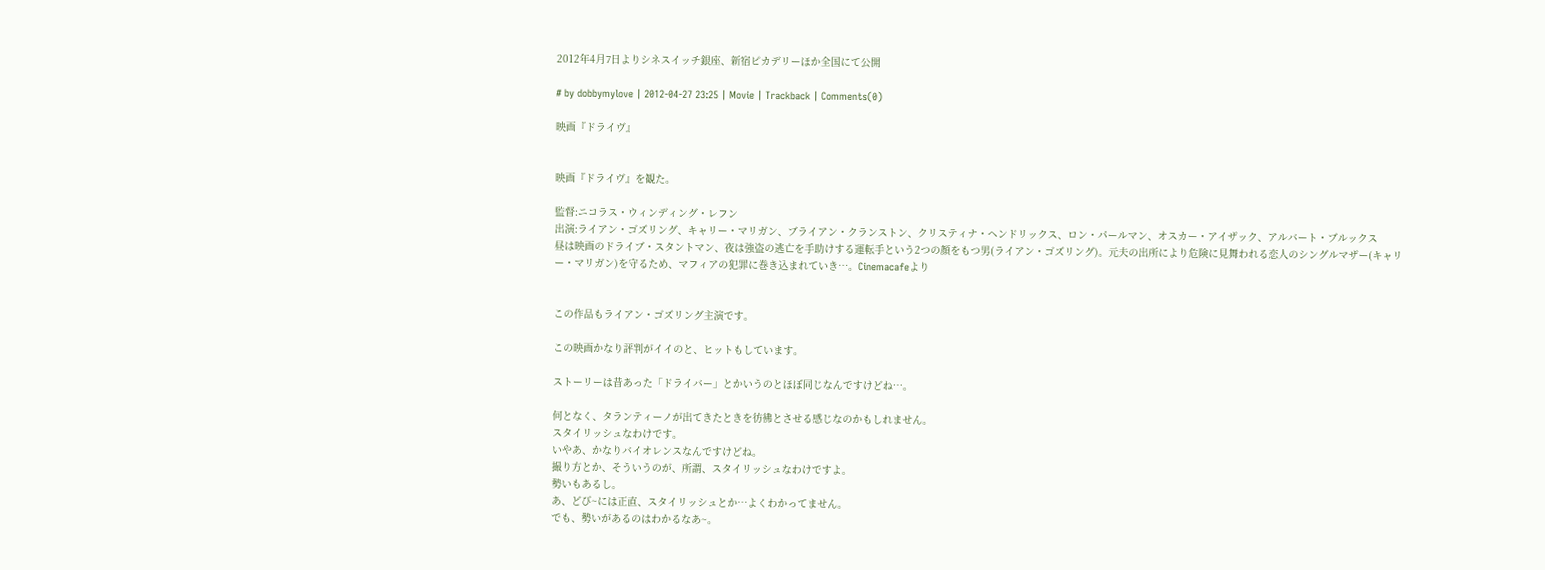2012年4月7日よりシネスイッチ銀座、新宿ピカデリーほか全国にて公開

# by dobbymylove | 2012-04-27 23:25 | Movie | Trackback | Comments(0)

映画『ドライヴ』


映画『ドライヴ』を観た。

監督:ニコラス・ウィンディング・レフン
出演:ライアン・ゴズリング、キャリー・マリガン、ブライアン・クランストン、クリスティナ・ヘンドリックス、ロン・パールマン、オスカー・アイザック、アルバート・ブルックス
昼は映画のドライブ・スタントマン、夜は強盗の逃亡を手助けする運転手という2つの顔をもつ男(ライアン・ゴズリング)。元夫の出所により危険に見舞われる恋人のシングルマザー(キャリー・マリガン)を守るため、マフィアの犯罪に巻き込まれていき…。Cinemacafeより


この作品もライアン・ゴズリング主演です。

この映画かなり評判がイイのと、ヒットもしています。

ストーリーは昔あった「ドライバー」とかいうのとほぼ同じなんですけどね…。

何となく、タランティーノが出てきたときを彷彿とさせる感じなのかもしれません。
スタイリッシュなわけです。
いやあ、かなりバイオレンスなんですけどね。
撮り方とか、そういうのが、所謂、スタイリッシュなわけですよ。
勢いもあるし。
あ、どび~には正直、スタイリッシュとか…よくわかってません。
でも、勢いがあるのはわかるなあ~。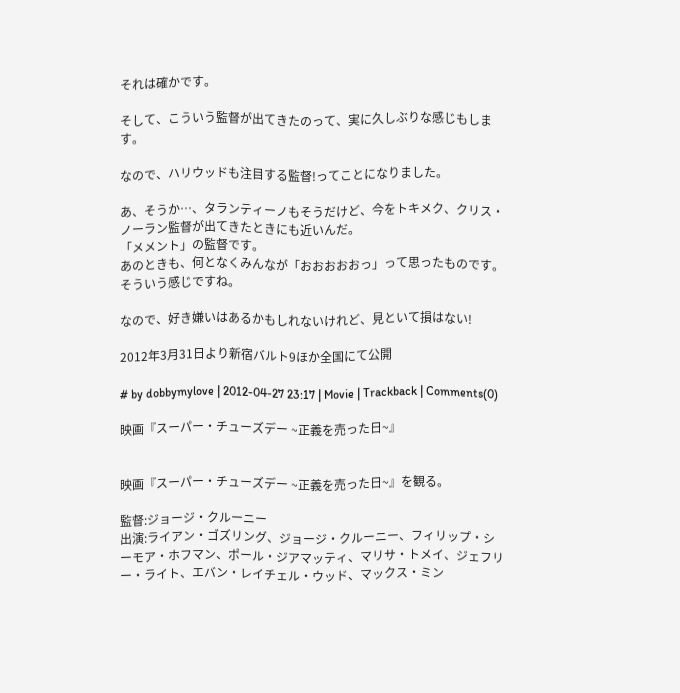それは確かです。

そして、こういう監督が出てきたのって、実に久しぶりな感じもします。

なので、ハリウッドも注目する監督!ってことになりました。

あ、そうか…、タランティーノもそうだけど、今をトキメク、クリス・ノーラン監督が出てきたときにも近いんだ。
「メメント」の監督です。
あのときも、何となくみんなが「おおおおおっ」って思ったものです。
そういう感じですね。

なので、好き嫌いはあるかもしれないけれど、見といて損はない!

2012年3月31日より新宿バルト9ほか全国にて公開

# by dobbymylove | 2012-04-27 23:17 | Movie | Trackback | Comments(0)

映画『スーパー・チューズデー ~正義を売った日~』


映画『スーパー・チューズデー ~正義を売った日~』を観る。

監督:ジョージ・クルーニー
出演:ライアン・ゴズリング、ジョージ・クルーニー、フィリップ・シーモア・ホフマン、ポール・ジアマッティ、マリサ・トメイ、ジェフリー・ライト、エバン・レイチェル・ウッド、マックス・ミン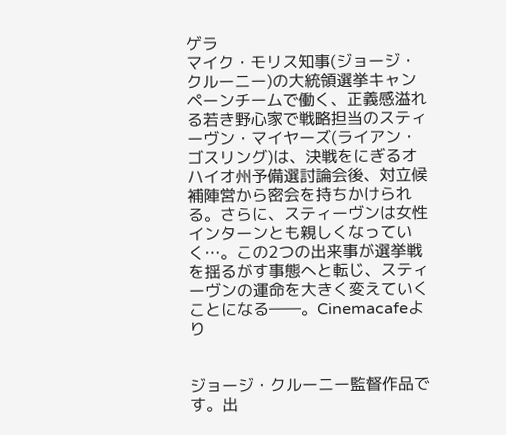ゲラ
マイク・モリス知事(ジョージ・クルーニー)の大統領選挙キャンペーンチームで働く、正義感溢れる若き野心家で戦略担当のスティーヴン・マイヤーズ(ライアン・ゴスリング)は、決戦をにぎるオハイオ州予備選討論会後、対立候補陣営から密会を持ちかけられる。さらに、スティーヴンは女性インターンとも親しくなっていく…。この2つの出来事が選挙戦を揺るがす事態へと転じ、スティーヴンの運命を大きく変えていくことになる――。Cinemacafeより


ジョージ・クルーニー監督作品です。出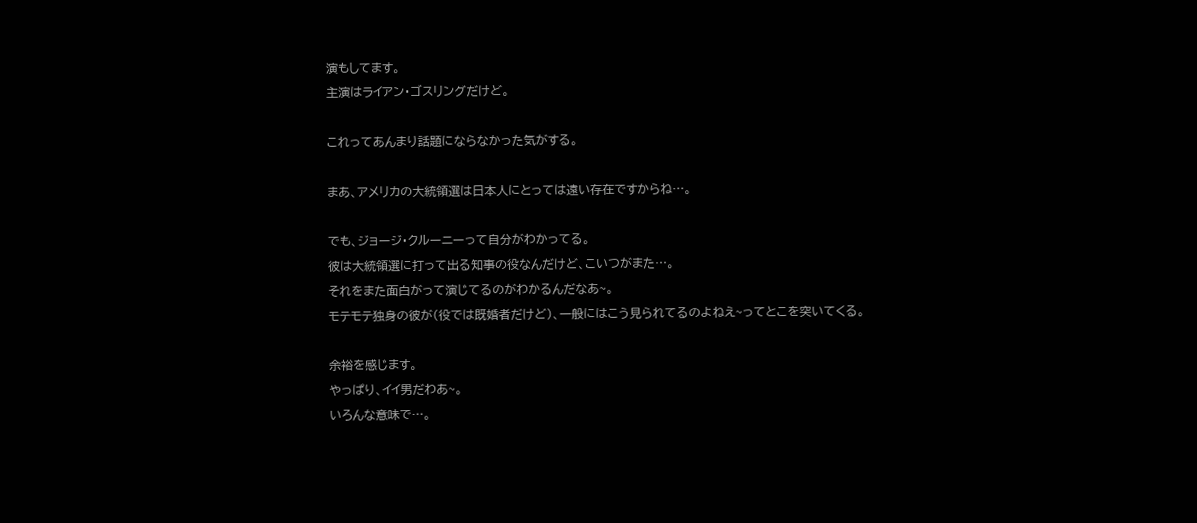演もしてます。
主演はライアン・ゴスリングだけど。

これってあんまり話題にならなかった気がする。

まあ、アメリカの大統領選は日本人にとっては遠い存在ですからね…。

でも、ジョージ・クルーニーって自分がわかってる。
彼は大統領選に打って出る知事の役なんだけど、こいつがまた…。
それをまた面白がって演じてるのがわかるんだなあ~。
モテモテ独身の彼が(役では既婚者だけど)、一般にはこう見られてるのよねえ~ってとこを突いてくる。

余裕を感じます。
やっぱり、イイ男だわあ~。
いろんな意味で…。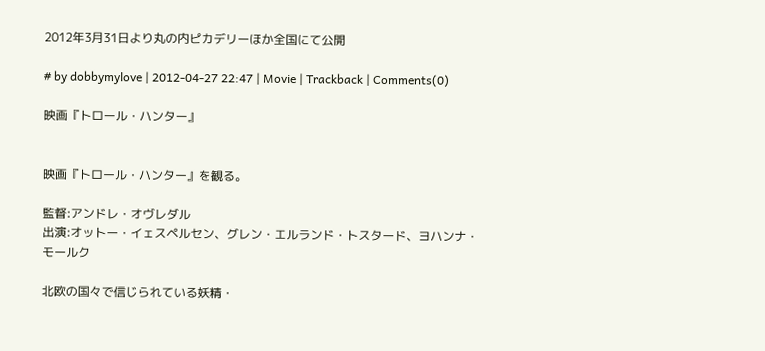2012年3月31日より丸の内ピカデリーほか全国にて公開

# by dobbymylove | 2012-04-27 22:47 | Movie | Trackback | Comments(0)

映画『トロール・ハンター』


映画『トロール・ハンター』を観る。

監督:アンドレ・オヴレダル
出演:オットー・イェスペルセン、グレン・エルランド・トスタード、ヨハンナ・モールク

北欧の国々で信じられている妖精・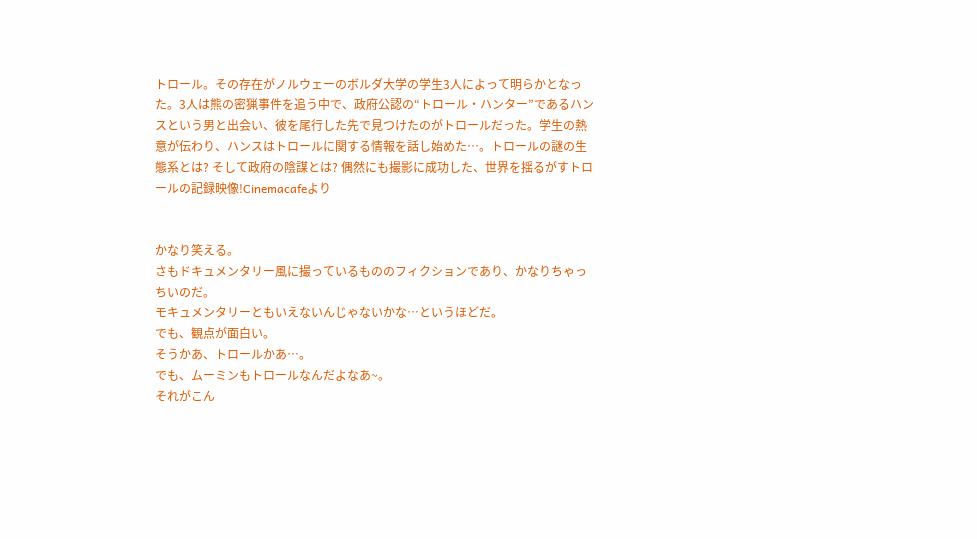トロール。その存在がノルウェーのボルダ大学の学生3人によって明らかとなった。3人は熊の密猟事件を追う中で、政府公認の“トロール・ハンター”であるハンスという男と出会い、彼を尾行した先で見つけたのがトロールだった。学生の熱意が伝わり、ハンスはトロールに関する情報を話し始めた…。トロールの謎の生態系とは? そして政府の陰謀とは? 偶然にも撮影に成功した、世界を揺るがすトロールの記録映像!Cinemacafeより


かなり笑える。
さもドキュメンタリー風に撮っているもののフィクションであり、かなりちゃっちいのだ。
モキュメンタリーともいえないんじゃないかな…というほどだ。
でも、観点が面白い。
そうかあ、トロールかあ…。
でも、ムーミンもトロールなんだよなあ~。
それがこん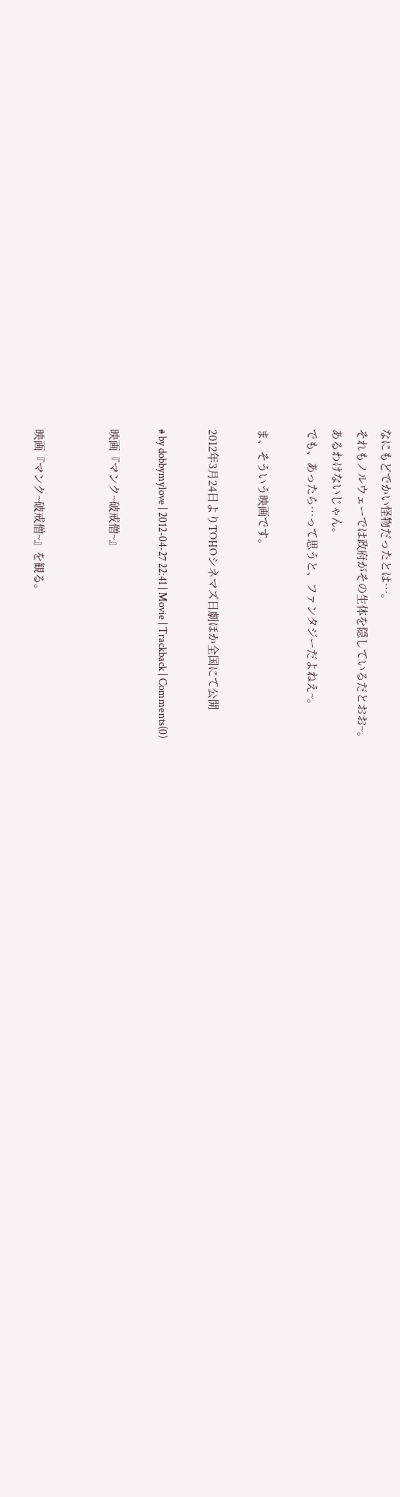なにもどでかい怪物だったとは…。
それもノルウェーでは政府がその生体を隠しているだとおお~。
あるわけないじゃん。
でも、あったら…って思うと、ファンタジーだよねえ~。

ま、そういう映画です。

2012年3月24日よりTOHOシネマズ日劇ほか全国にて公開

# by dobbymylove | 2012-04-27 22:41 | Movie | Trackback | Comments(0)

映画『マンク~破戒僧~』


映画『マンク~破戒僧~』を観る。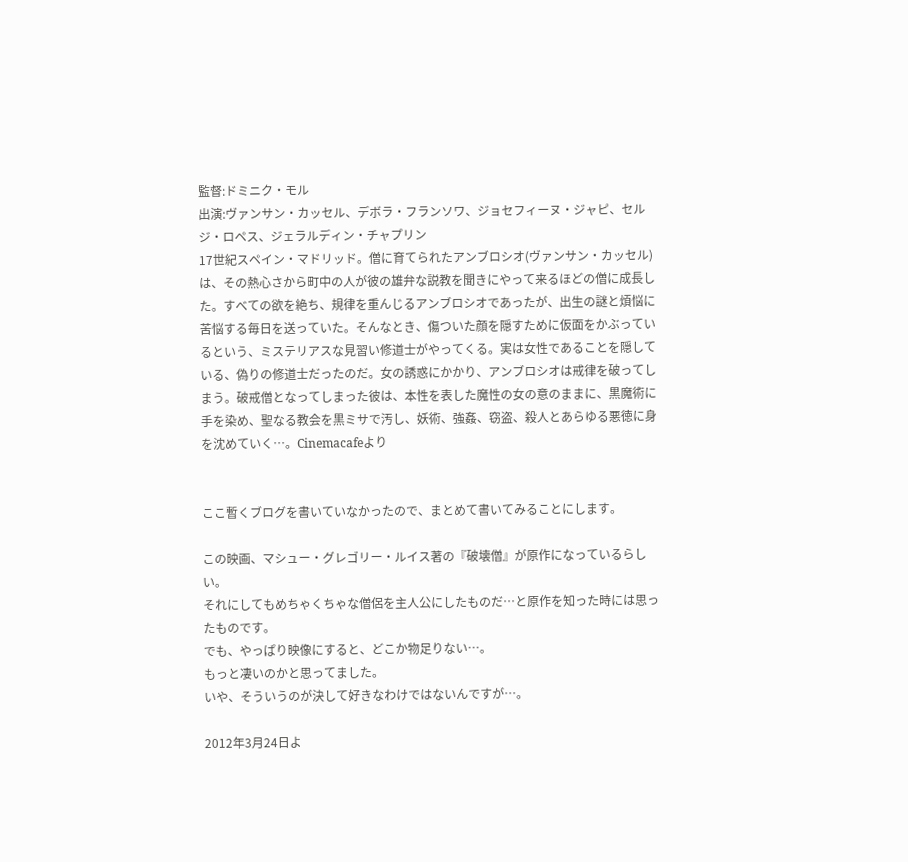監督:ドミニク・モル
出演:ヴァンサン・カッセル、デボラ・フランソワ、ジョセフィーヌ・ジャピ、セルジ・ロペス、ジェラルディン・チャプリン
17世紀スペイン・マドリッド。僧に育てられたアンブロシオ(ヴァンサン・カッセル)は、その熱心さから町中の人が彼の雄弁な説教を聞きにやって来るほどの僧に成長した。すべての欲を絶ち、規律を重んじるアンブロシオであったが、出生の謎と煩悩に苦悩する毎日を送っていた。そんなとき、傷ついた顔を隠すために仮面をかぶっているという、ミステリアスな見習い修道士がやってくる。実は女性であることを隠している、偽りの修道士だったのだ。女の誘惑にかかり、アンブロシオは戒律を破ってしまう。破戒僧となってしまった彼は、本性を表した魔性の女の意のままに、黒魔術に手を染め、聖なる教会を黒ミサで汚し、妖術、強姦、窃盗、殺人とあらゆる悪徳に身を沈めていく…。Cinemacafeより


ここ暫くブログを書いていなかったので、まとめて書いてみることにします。

この映画、マシュー・グレゴリー・ルイス著の『破壊僧』が原作になっているらしい。
それにしてもめちゃくちゃな僧侶を主人公にしたものだ…と原作を知った時には思ったものです。
でも、やっぱり映像にすると、どこか物足りない…。
もっと凄いのかと思ってました。
いや、そういうのが決して好きなわけではないんですが…。

2012年3月24日よ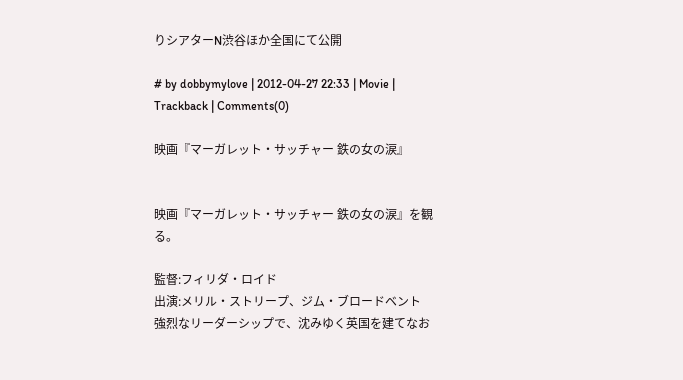りシアターN渋谷ほか全国にて公開

# by dobbymylove | 2012-04-27 22:33 | Movie | Trackback | Comments(0)

映画『マーガレット・サッチャー 鉄の女の涙』


映画『マーガレット・サッチャー 鉄の女の涙』を観る。

監督:フィリダ・ロイド
出演:メリル・ストリープ、ジム・ブロードベント
強烈なリーダーシップで、沈みゆく英国を建てなお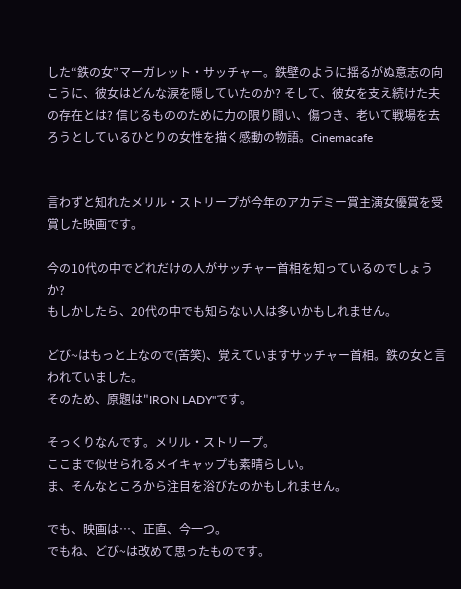した“鉄の女”マーガレット・サッチャー。鉄壁のように揺るがぬ意志の向こうに、彼女はどんな涙を隠していたのか? そして、彼女を支え続けた夫の存在とは? 信じるもののために力の限り闘い、傷つき、老いて戦場を去ろうとしているひとりの女性を描く感動の物語。Cinemacafe


言わずと知れたメリル・ストリープが今年のアカデミー賞主演女優賞を受賞した映画です。

今の10代の中でどれだけの人がサッチャー首相を知っているのでしょうか?
もしかしたら、20代の中でも知らない人は多いかもしれません。

どび~はもっと上なので(苦笑)、覚えていますサッチャー首相。鉄の女と言われていました。
そのため、原題は"IRON LADY"です。

そっくりなんです。メリル・ストリープ。
ここまで似せられるメイキャップも素晴らしい。
ま、そんなところから注目を浴びたのかもしれません。

でも、映画は…、正直、今一つ。
でもね、どび~は改めて思ったものです。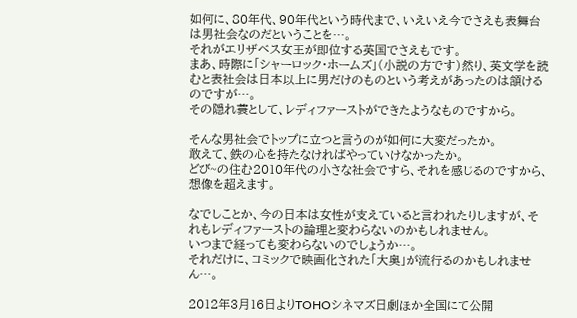如何に、80年代、90年代という時代まで、いえいえ今でさえも表舞台は男社会なのだということを…。
それがエリザベス女王が即位する英国でさえもです。
まあ、時際に「シャーロック・ホームズ」(小説の方です)然り、英文学を読むと表社会は日本以上に男だけのものという考えがあったのは頷けるのですが…。
その隠れ蓑として、レディファーストができたようなものですから。

そんな男社会でトップに立つと言うのが如何に大変だったか。
敢えて、鉄の心を持たなければやっていけなかったか。
どび~の住む2010年代の小さな社会ですら、それを感じるのですから、想像を超えます。

なでしことか、今の日本は女性が支えていると言われたりしますが、それもレディファーストの論理と変わらないのかもしれません。
いつまで経っても変わらないのでしょうか…。
それだけに、コミックで映画化された「大奥」が流行るのかもしれません…。

2012年3月16日よりTOHOシネマズ日劇ほか全国にて公開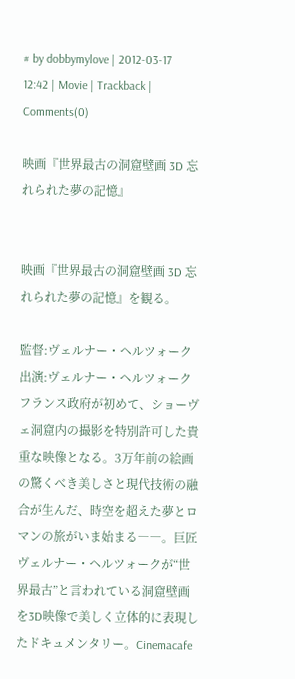# by dobbymylove | 2012-03-17 12:42 | Movie | Trackback | Comments(0)

映画『世界最古の洞窟壁画 3D 忘れられた夢の記憶』


映画『世界最古の洞窟壁画 3D 忘れられた夢の記憶』を観る。

監督:ヴェルナー・ヘルツォーク
出演:ヴェルナー・ヘルツォーク
フランス政府が初めて、ショーヴェ洞窟内の撮影を特別許可した貴重な映像となる。3万年前の絵画の驚くべき美しさと現代技術の融合が生んだ、時空を超えた夢とロマンの旅がいま始まる――。巨匠ヴェルナー・ヘルツォークが“世界最古”と言われている洞窟壁画を3D映像で美しく立体的に表現したドキュメンタリー。Cinemacafe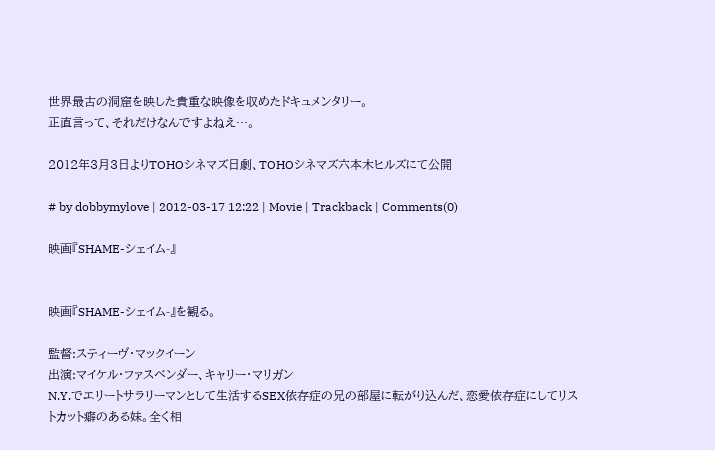世界最古の洞窟を映した貴重な映像を収めたドキュメンタリー。
正直言って、それだけなんですよねえ…。

2012年3月3日よりTOHOシネマズ日劇、TOHOシネマズ六本木ヒルズにて公開

# by dobbymylove | 2012-03-17 12:22 | Movie | Trackback | Comments(0)

映画『SHAME-シェイム-』


映画『SHAME-シェイム-』を観る。

監督:スティーヴ・マックイーン
出演:マイケル・ファスベンダー、キャリー・マリガン
N.Y.でエリートサラリーマンとして生活するSEX依存症の兄の部屋に転がり込んだ、恋愛依存症にしてリストカット癖のある妹。全く相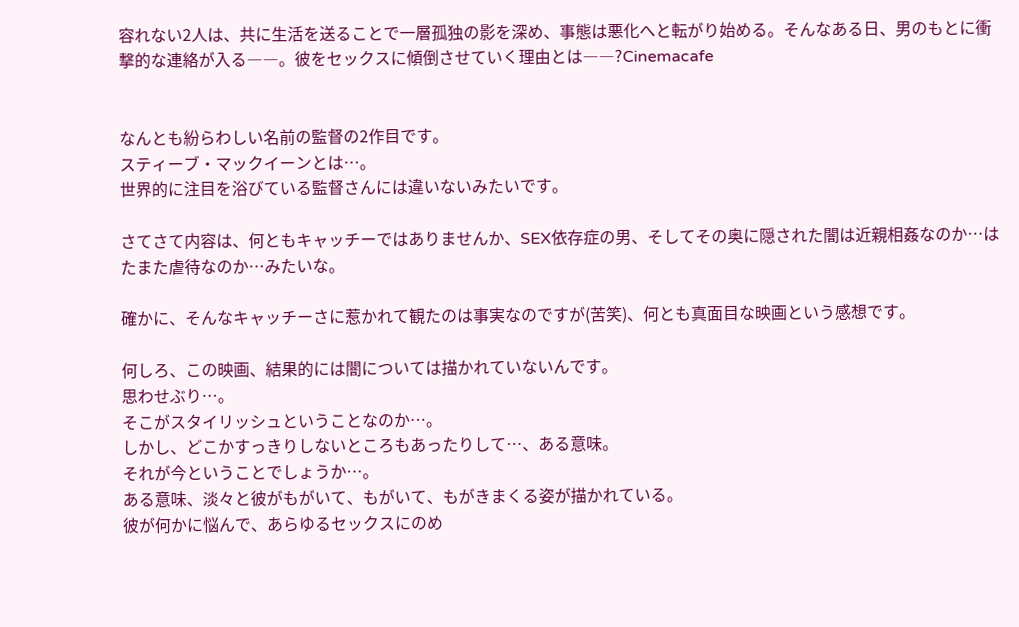容れない2人は、共に生活を送ることで一層孤独の影を深め、事態は悪化へと転がり始める。そんなある日、男のもとに衝撃的な連絡が入る――。彼をセックスに傾倒させていく理由とは――?Cinemacafe


なんとも紛らわしい名前の監督の2作目です。
スティーブ・マックイーンとは…。
世界的に注目を浴びている監督さんには違いないみたいです。

さてさて内容は、何ともキャッチーではありませんか、SEX依存症の男、そしてその奥に隠された闇は近親相姦なのか…はたまた虐待なのか…みたいな。

確かに、そんなキャッチーさに惹かれて観たのは事実なのですが(苦笑)、何とも真面目な映画という感想です。

何しろ、この映画、結果的には闇については描かれていないんです。
思わせぶり…。
そこがスタイリッシュということなのか…。
しかし、どこかすっきりしないところもあったりして…、ある意味。
それが今ということでしょうか…。
ある意味、淡々と彼がもがいて、もがいて、もがきまくる姿が描かれている。
彼が何かに悩んで、あらゆるセックスにのめ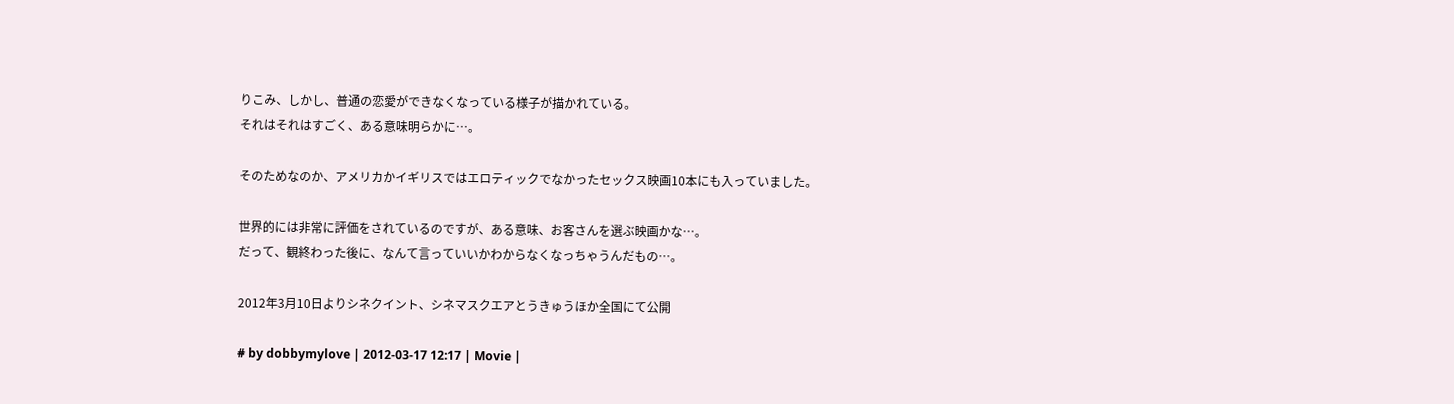りこみ、しかし、普通の恋愛ができなくなっている様子が描かれている。
それはそれはすごく、ある意味明らかに…。

そのためなのか、アメリカかイギリスではエロティックでなかったセックス映画10本にも入っていました。

世界的には非常に評価をされているのですが、ある意味、お客さんを選ぶ映画かな…。
だって、観終わった後に、なんて言っていいかわからなくなっちゃうんだもの…。

2012年3月10日よりシネクイント、シネマスクエアとうきゅうほか全国にて公開

# by dobbymylove | 2012-03-17 12:17 | Movie |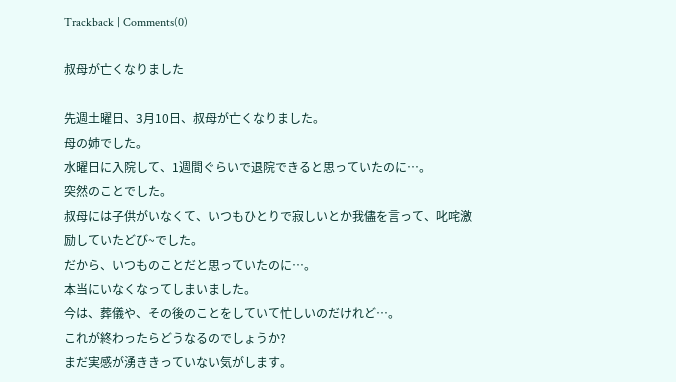Trackback | Comments(0)

叔母が亡くなりました

先週土曜日、3月10日、叔母が亡くなりました。
母の姉でした。
水曜日に入院して、1週間ぐらいで退院できると思っていたのに…。
突然のことでした。
叔母には子供がいなくて、いつもひとりで寂しいとか我儘を言って、叱咤激励していたどび~でした。
だから、いつものことだと思っていたのに…。
本当にいなくなってしまいました。
今は、葬儀や、その後のことをしていて忙しいのだけれど…。
これが終わったらどうなるのでしょうか?
まだ実感が湧ききっていない気がします。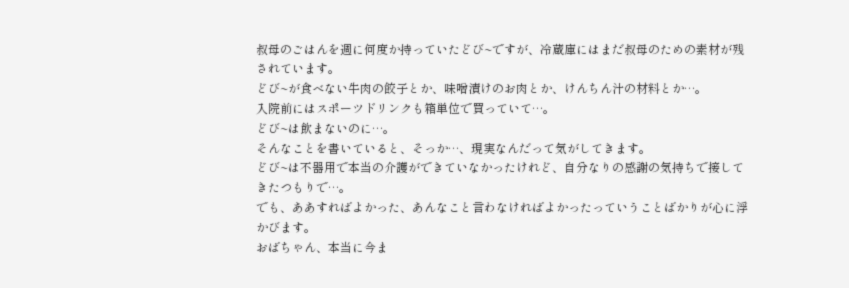叔母のごはんを週に何度か持っていたどび~ですが、冷蔵庫にはまだ叔母のための素材が残されています。
どび~が食べない牛肉の餃子とか、味噌漬けのお肉とか、けんちん汁の材料とか…。
入院前にはスポーツドリンクも箱単位で買っていて…。
どび~は飲まないのに…。
そんなことを書いていると、そっか…、現実なんだって気がしてきます。
どび~は不器用で本当の介護ができていなかったけれど、自分なりの感謝の気持ちで接してきたつもりで…。
でも、ああすればよかった、あんなこと言わなければよかったっていうことばかりが心に浮かびます。
おばちゃん、本当に今ま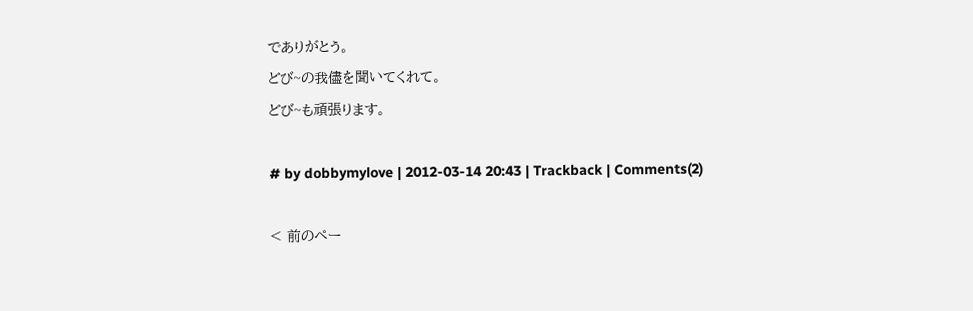でありがとう。
どび~の我儘を聞いてくれて。
どび~も頑張ります。

# by dobbymylove | 2012-03-14 20:43 | Trackback | Comments(2)

< 前のペー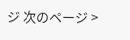ジ 次のページ >